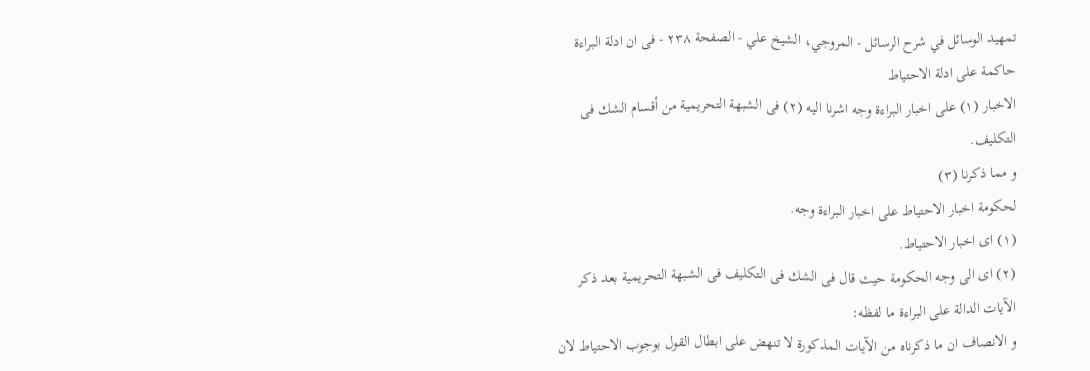تمهيد الوسائل في شرح الرسائل - المروجي، الشيخ علي - الصفحة ٢٣٨ - فى ان ادلة البراءة حاكمة على ادلة الاحتياط
الاخبار (١) على اخبار البراءة وجه اشرنا اليه (٢) فى الشبهة التحريمية من أقسام الشك فى التكليف.
و مما ذكرنا (٣)
لحكومة اخبار الاحتياط على اخبار البراءة وجه.
(١) اى اخبار الاحتياط.
(٢) اى الى وجه الحكومة حيث قال فى الشك فى التكليف فى الشبهة التحريمية بعد ذكر الآيات الدالة على البراءة ما لفظه:
و الانصاف ان ما ذكرناه من الآيات المذكورة لا تنهض على ابطال القول بوجوب الاحتياط لان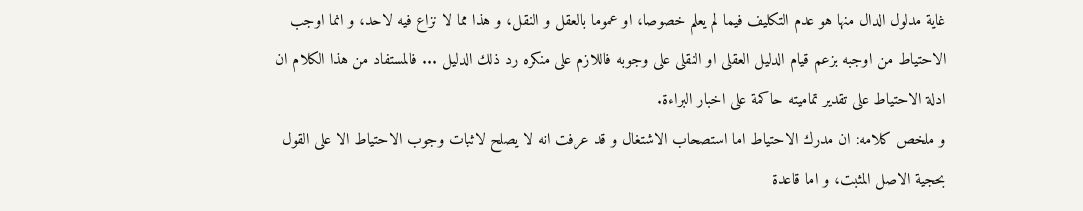غاية مدلول الدال منها هو عدم التكليف فيما لم يعلم خصوصا، او عموما بالعقل و النقل، و هذا مما لا نزاع فيه لاحد، و انما اوجب الاحتياط من اوجبه بزعم قيام الدليل العقلى او النقلى على وجوبه فاللازم على منكره رد ذلك الدليل ... فالمستفاد من هذا الكلام ان ادلة الاحتياط على تقدير تماميته حاكمة على اخبار البراءة.
و ملخص كلامه: ان مدرك الاحتياط اما استصحاب الاشتغال و قد عرفت انه لا يصلح لاثبات وجوب الاحتياط الا على القول بحجية الاصل المثبت، و اما قاعدة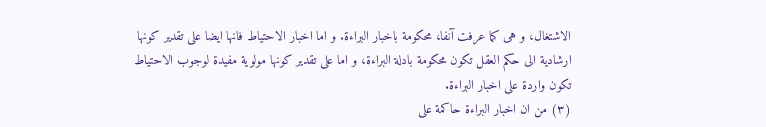الاشتغال، و هى كما عرفت آنفا، محكومة باخبار البراءة. و اما اخبار الاحتياط فانها ايضا على تقدير كونها ارشادية الى حكم العقل تكون محكومة بادلة البراءة، و اما على تقدير كونها مولوية مفيدة لوجوب الاحتياط تكون واردة على اخبار البراءة.
(٣) من ان اخبار البراءة حاكمة على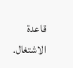قاعدة الاشتغال.